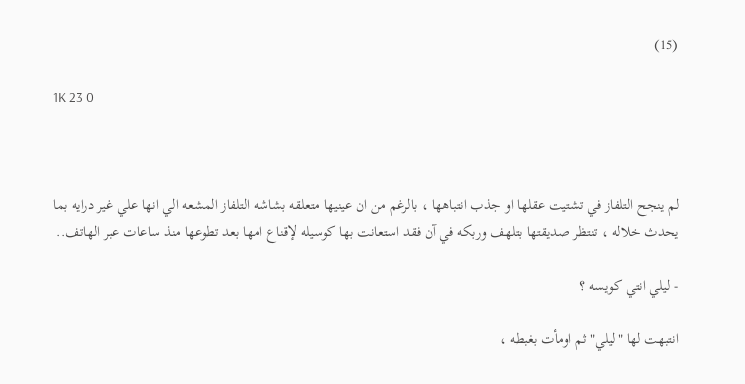(15)

1K 23 0



لم ينجح التلفاز في تشتيت عقلها او جذب انتباهها ، بالرغم من ان عينيها متعلقه بشاشه التلفاز المشعه الي انها علي غير درايه بما يحدث خلاله ، تنتظر صديقتها بتلهف وربكه في آن فقد استعانت بها كوسيله لإقناع امها بعد تطوعها منذ ساعات عبر الهاتف..

- ليلي انتي كويسه ؟

انتبهت لها "ليلي" ثم اومأت بغبطه ،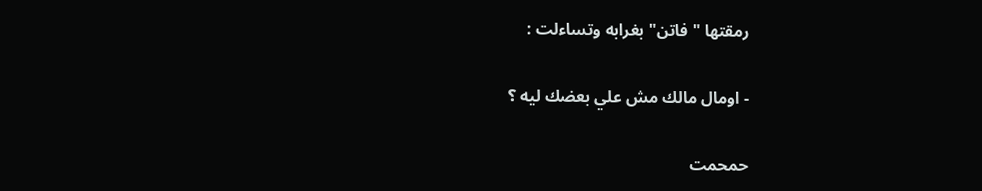رمقتها "فاتن" بغرابه وتساءلت :

- اومال مالك مش علي بعضك ليه ؟

حمحمت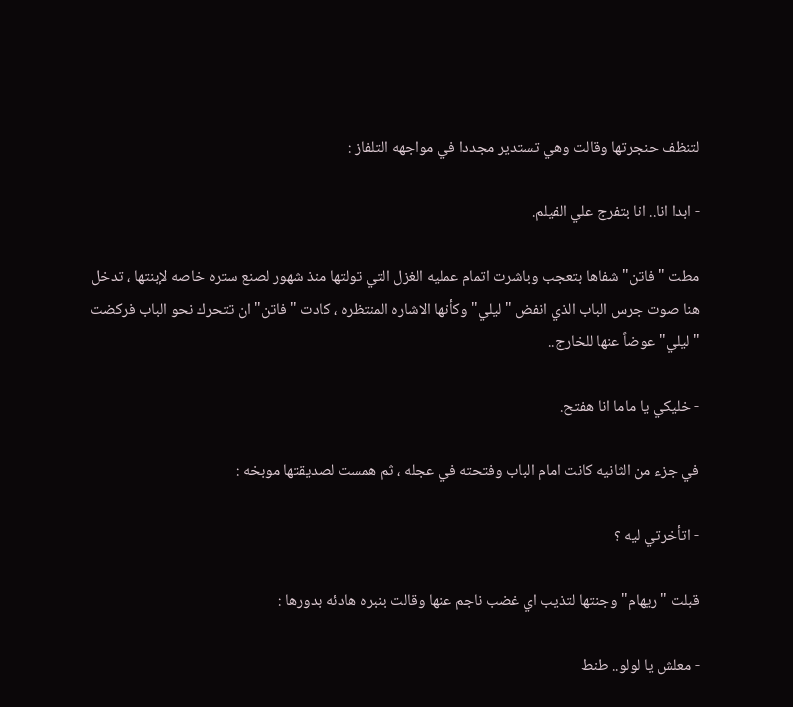لتنظف حنجرتها وقالت وهي تستدير مجددا في مواجهه التلفاز :

- ابدا انا.. انا بتفرج علي الفيلم.

مطت "فاتن" شفاها بتعجب وباشرت اتمام عمليه الغزل التي تولتها منذ شهور لصنع ستره خاصه لإبنتها ، تدخل هنا صوت جرس الباب الذي انفض "ليلي" وكأنها الاشاره المنتظره ، كادت "فاتن" ان تتحرك نحو الباب فركضت "ليلي" عوضاً عنها للخارج..

- خليكي يا ماما انا هفتح.

في جزء من الثانيه كانت امام الباب وفتحته في عجله ، ثم همست لصديقتها موبخه :

- اتأخرتي ليه ؟

قبلت "ريهام" وجنتها لتذيب اي غضب ناجم عنها وقالت بنبره هادئه بدورها :

- معلش يا لولو.. طنط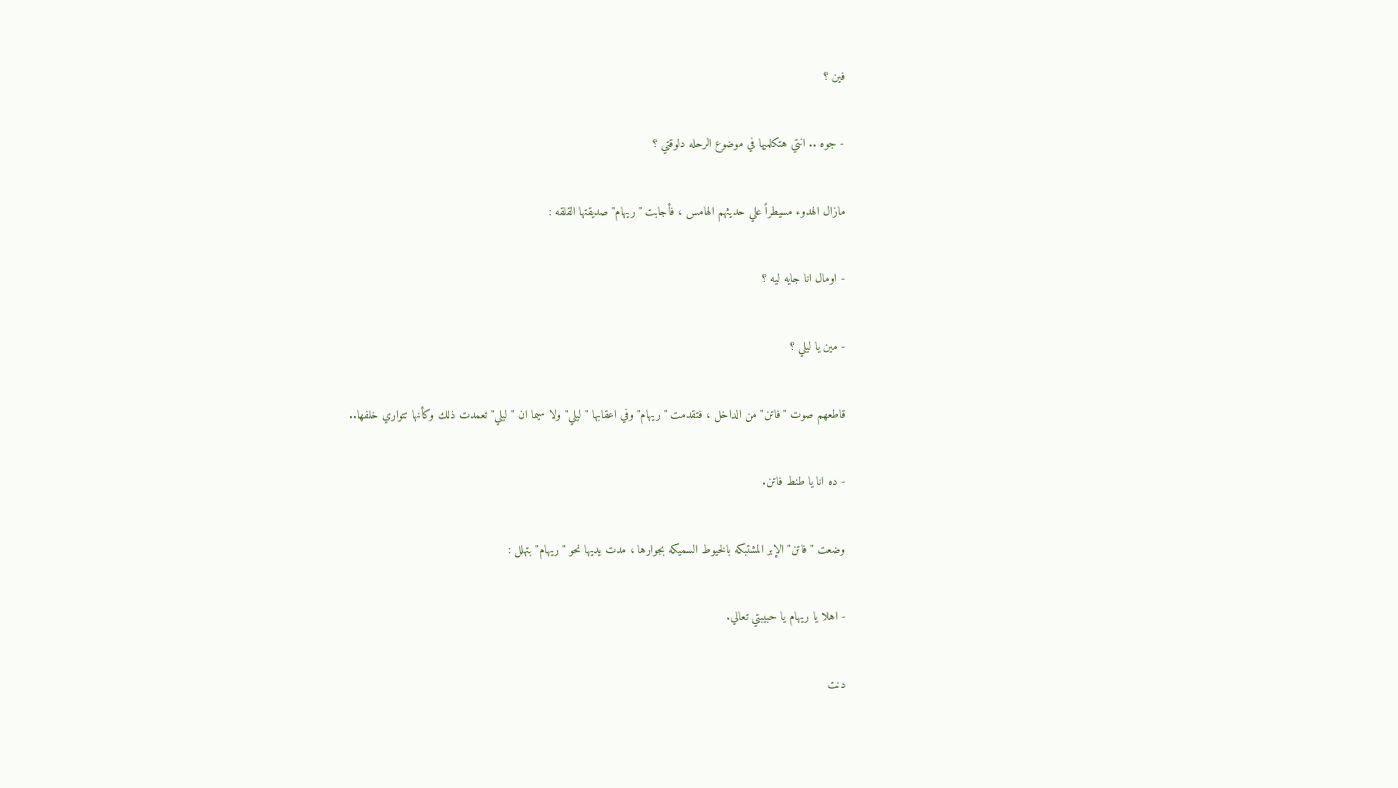فين ؟

- جوه .. انتي هتكلميها في موضوع الرحله دلوقتي ؟

مازال الهدوء مسيطراً علي حديثهم الهامس ، فأجابت "ريهام" صديقتها القلقه :

- اومال انا جايه ليه ؟

- مين يا ليلي ؟

قاطعهم صوت "فاتن" من الداخل ، فتقدمت "ريهام" وفي اعقابها "ليلي" ولا سيما ان "ليلي" تعمدت ذلك وكأنها تتواري خلفها..

- ده انا يا طنط فاتن.

وضعت "فاتن" الإبر المشتبكه بالخيوط السميكه بجوارها ، مدت يديها نحو "ريهام" بتهلل :

- اهلا يا ريهام يا حبيبتي تعالي.

دنت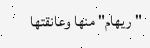"ريهام" منها وعانقتها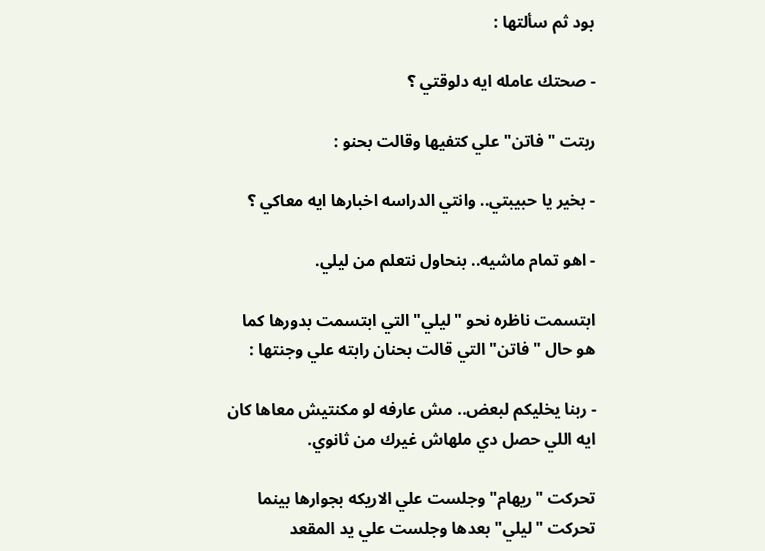بود ثم سألتها :

- صحتك عامله ايه دلوقتي ؟

ربتت "فاتن" علي كتفيها وقالت بحنو :

- بخير يا حبيبتي.. وانتي الدراسه اخبارها ايه معاكي ؟

- اهو تمام ماشيه.. بنحاول نتعلم من ليلي.

ابتسمت ناظره نحو "ليلي" التي ابتسمت بدورها كما هو حال "فاتن" التي قالت بحنان رابته علي وجنتها :

- ربنا يخليكم لبعض.. مش عارفه لو مكنتيش معاها كان ايه اللي حصل دي ملهاش غيرك من ثانوي.

تحركت "ريهام" وجلست علي الاريكه بجوارها بينما تحركت "ليلي" بعدها وجلست علي يد المقعد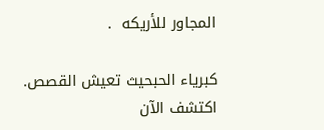المجاور للأريكه  .

كبرياء الحبحيث تعيش القصص. اكتشف الآن